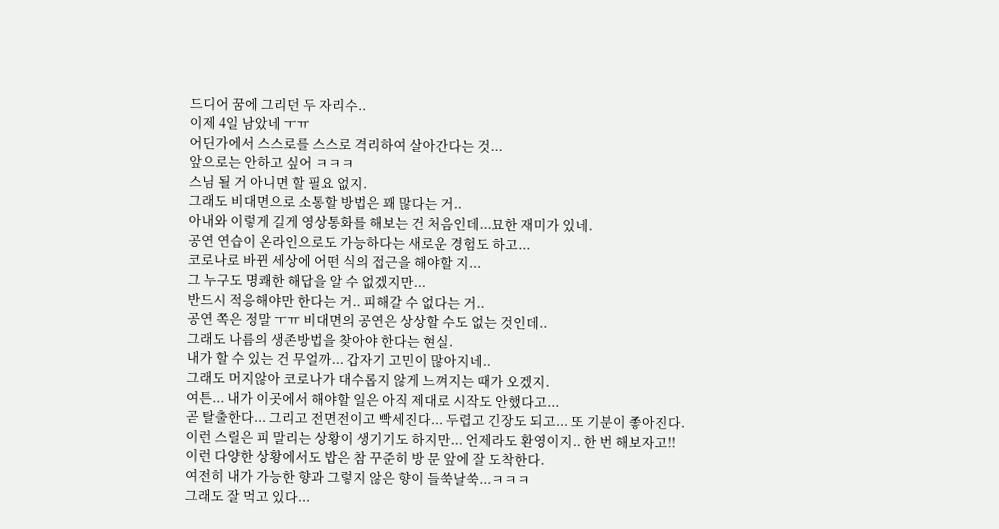드디어 꿈에 그리던 두 자리수..
이제 4일 남았네 ㅜㅠ
어딘가에서 스스로를 스스로 격리하여 살아간다는 것...
앞으로는 안하고 싶어 ㅋㅋㅋ
스님 될 거 아니면 할 필요 없지.
그래도 비대면으로 소통할 방법은 꽤 많다는 거..
아내와 이렇게 길게 영상통화를 해보는 건 처음인데...묘한 재미가 있네.
공연 연습이 온라인으로도 가능하다는 새로운 경험도 하고...
코로나로 바뀐 세상에 어떤 식의 접근을 해야할 지...
그 누구도 명쾌한 해답을 알 수 없겠지만...
반드시 적응해야만 한다는 거.. 피해갈 수 없다는 거..
공연 쪽은 정말 ㅜㅠ 비대면의 공연은 상상할 수도 없는 것인데..
그래도 나름의 생존방법을 찾아야 한다는 현실.
내가 할 수 있는 건 무얼까... 갑자기 고민이 많아지네..
그래도 머지않아 코로나가 대수롭지 않게 느껴지는 때가 오겠지.
여튼... 내가 이곳에서 해야할 일은 아직 제대로 시작도 안했다고...
곧 탈출한다... 그리고 전면전이고 빡세진다... 두렵고 긴장도 되고... 또 기분이 좋아진다.
이런 스릴은 피 말리는 상황이 생기기도 하지만... 언제라도 환영이지.. 한 번 해보자고!!
이런 다양한 상황에서도 밥은 참 꾸준히 방 문 앞에 잘 도착한다.
여전히 내가 가능한 향과 그렇지 않은 향이 들쑥날쑥...ㅋㅋㅋ
그래도 잘 먹고 있다...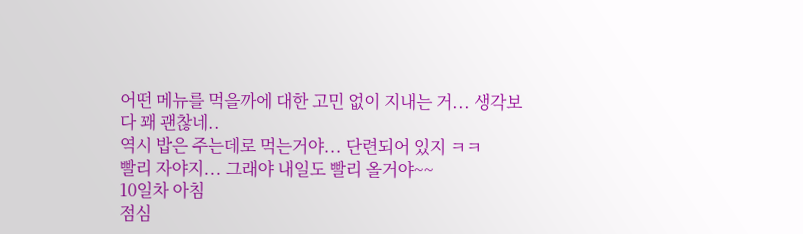어떤 메뉴를 먹을까에 대한 고민 없이 지내는 거... 생각보다 꽤 괜찮네..
역시 밥은 주는데로 먹는거야... 단련되어 있지 ㅋㅋ
빨리 자야지... 그래야 내일도 빨리 올거야~~
10일차 아침
점심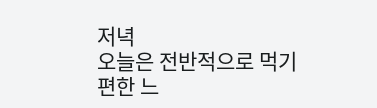저녁
오늘은 전반적으로 먹기 편한 느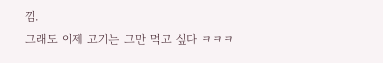낌.
그래도 이제 고기는 그만 먹고 싶다 ㅋㅋㅋ